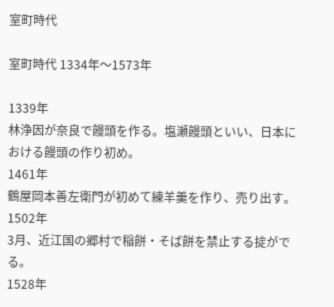室町時代

室町時代 1334年〜1573年

1339年
林浄因が奈良で饅頭を作る。塩瀬饅頭といい、日本における饅頭の作り初め。
1461年
鶴屋岡本善左衛門が初めて練羊羹を作り、売り出す。
1502年
3月、近江国の郷村で稲餅・そば餅を禁止する掟がでる。
1528年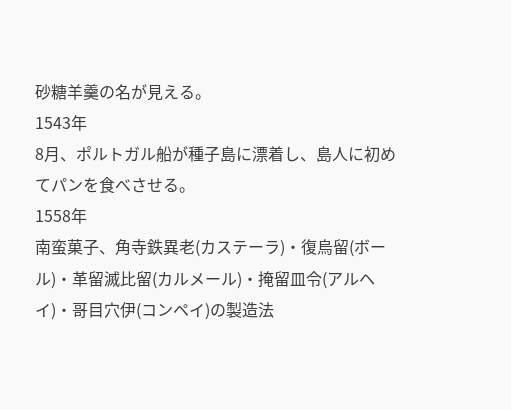砂糖羊羹の名が見える。
1543年
8月、ポルトガル船が種子島に漂着し、島人に初めてパンを食べさせる。
1558年
南蛮菓子、角寺鉄異老(カステーラ)・復烏留(ボール)・革留滅比留(カルメール)・掩留皿令(アルヘイ)・哥目穴伊(コンペイ)の製造法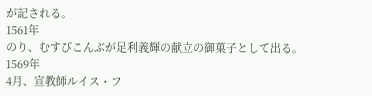が記される。
1561年
のり、むすびこんぶが足利義輝の献立の御菓子として出る。
1569年
4月、宣教師ルイス・フ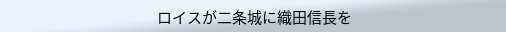ロイスが二条城に織田信長を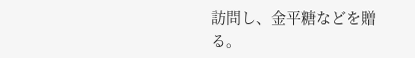訪問し、金平糖などを贈る。